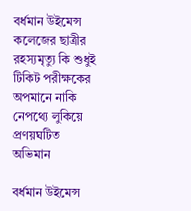বর্ধমান উইমেন্স কলেজের ছাত্রীর রহস্যমৃত্যু কি শুধুই টিকিট পরীক্ষকের অপমানে নাকি নেপথ্যে লুকিয়ে প্রণয়ঘটিত অভিমান

বর্ধমান উইমেন্স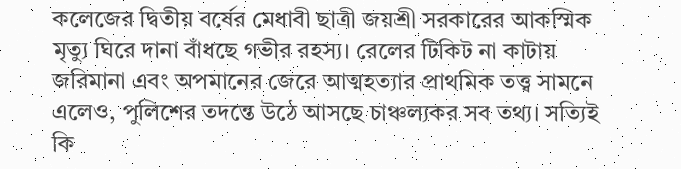কলেজের দ্বিতীয় বর্ষের মেধাবী ছাত্রী জয়শ্রী সরকারের আকস্মিক মৃত্যু ঘিরে দানা বাঁধছে গভীর রহস্য। রেলের টিকিট না কাটায় জরিমানা এবং অপমানের জেরে আত্মহত্যার প্রাথমিক তত্ত্ব সামনে এলেও, পুলিশের তদন্তে উঠে আসছে চাঞ্চল্যকর সব তথ্য। সত্যিই কি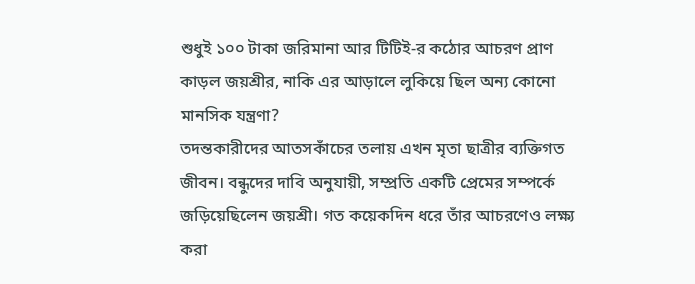শুধুই ১০০ টাকা জরিমানা আর টিটিই-র কঠোর আচরণ প্রাণ কাড়ল জয়শ্রীর, নাকি এর আড়ালে লুকিয়ে ছিল অন্য কোনো মানসিক যন্ত্রণা?
তদন্তকারীদের আতসকাঁচের তলায় এখন মৃতা ছাত্রীর ব্যক্তিগত জীবন। বন্ধুদের দাবি অনুযায়ী, সম্প্রতি একটি প্রেমের সম্পর্কে জড়িয়েছিলেন জয়শ্রী। গত কয়েকদিন ধরে তাঁর আচরণেও লক্ষ্য করা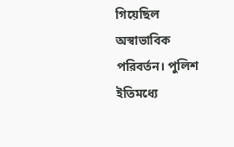গিয়েছিল অস্বাভাবিক পরিবর্তন। পুলিশ ইতিমধ্যে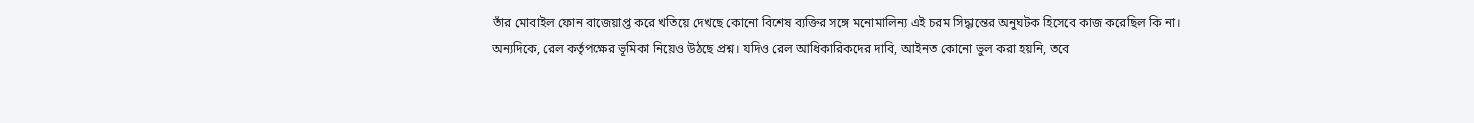তাঁর মোবাইল ফোন বাজেয়াপ্ত করে খতিয়ে দেখছে কোনো বিশেষ ব্যক্তির সঙ্গে মনোমালিন্য এই চরম সিদ্ধান্তের অনুঘটক হিসেবে কাজ করেছিল কি না।
অন্যদিকে, রেল কর্তৃপক্ষের ভূমিকা নিয়েও উঠছে প্রশ্ন। যদিও রেল আধিকারিকদের দাবি, আইনত কোনো ভুল করা হয়নি, তবে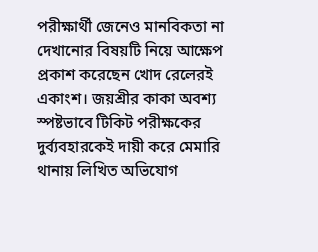পরীক্ষার্থী জেনেও মানবিকতা না দেখানোর বিষয়টি নিয়ে আক্ষেপ প্রকাশ করেছেন খোদ রেলেরই একাংশ। জয়শ্রীর কাকা অবশ্য স্পষ্টভাবে টিকিট পরীক্ষকের দুর্ব্যবহারকেই দায়ী করে মেমারি থানায় লিখিত অভিযোগ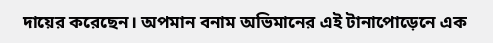দায়ের করেছেন। অপমান বনাম অভিমানের এই টানাপোড়েনে এক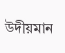উদীয়মান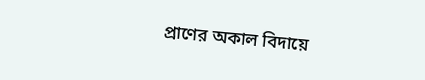প্রাণের অকাল বিদায়ে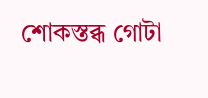শোকস্তব্ধ গোটা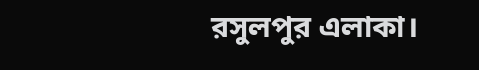রসুলপুর এলাকা।